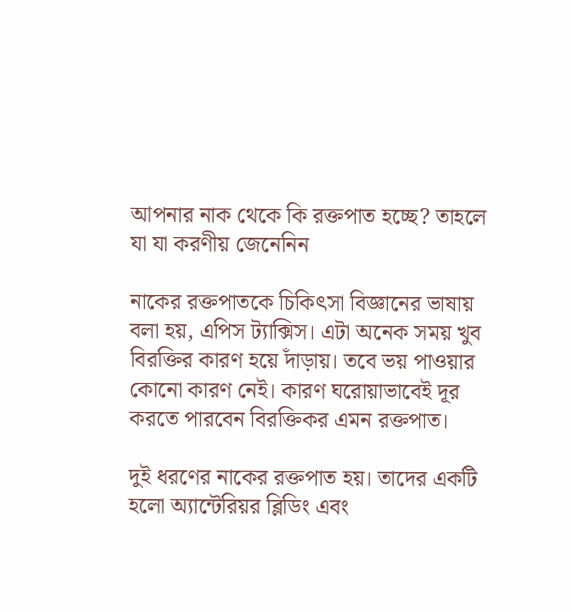আপনার নাক থেকে কি রক্তপাত হচ্ছে? তাহলে যা যা করণীয় জেনেনিন

নাকের রক্তপাতকে চিকিৎসা বিজ্ঞানের ভাষায় বলা হয়, এপিস ট্যাক্সিস। এটা অনেক সময় খুব বিরক্তির কারণ হয়ে দাঁড়ায়। তবে ভয় পাওয়ার কোনো কারণ নেই। কারণ ঘরোয়াভাবেই দূর করতে পারবেন বিরক্তিকর এমন রক্তপাত।

দুই ধরণের নাকের রক্তপাত হয়। তাদের একটি হলো অ্যান্টেরিয়র ব্লিডিং এবং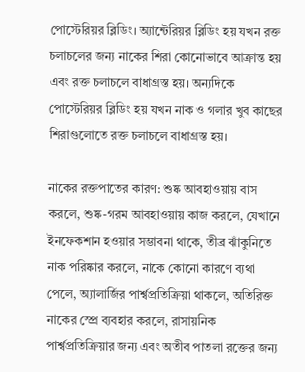পোস্টেরিয়র ব্লিডিং। অ্যান্টেরিয়র ব্লিডিং হয় যখন রক্ত চলাচলের জন্য নাকের শিরা কোনোভাবে আক্রান্ত হয় এবং রক্ত চলাচলে বাধাগ্রস্ত হয়। অন্যদিকে পোস্টেরিয়র ব্লিডিং হয় যখন নাক ও গলার খুব কাছের শিরাগুলোতে রক্ত চলাচলে বাধাগ্রস্ত হয়।

নাকের রক্তপাতের কারণ: শুষ্ক আবহাওয়ায় বাস করলে, শুষ্ক-গরম আবহাওয়ায় কাজ করলে, যেখানে ইনফেকশান হওয়ার সম্ভাবনা থাকে, তীব্র ঝাঁকুনিতে নাক পরিষ্কার করলে, নাকে কোনো কারণে ব্যথা পেলে, অ্যালার্জির পার্শ্বপ্রতিক্রিয়া থাকলে, অতিরিক্ত নাকের স্প্রে ব্যবহার করলে, রাসায়নিক পার্শ্বপ্রতিক্রিয়ার জন্য এবং অতীব পাতলা রক্তের জন্য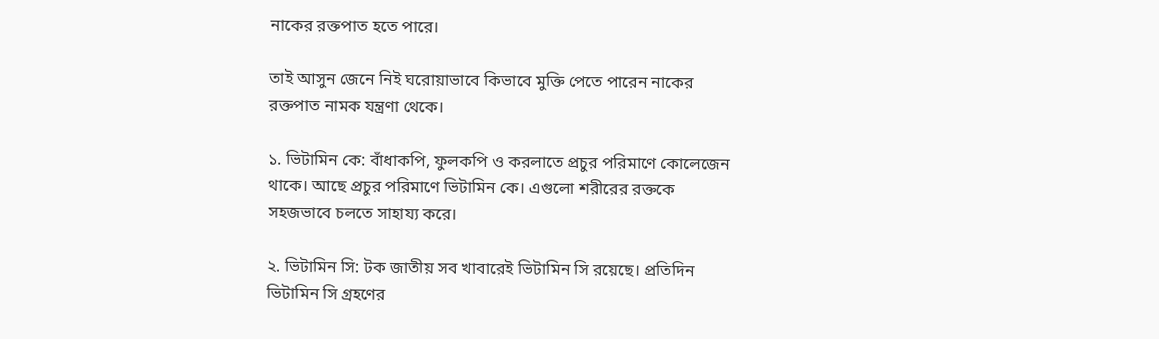নাকের রক্তপাত হতে পারে।

তাই আসুন জেনে নিই ঘরোয়াভাবে কিভাবে মুক্তি পেতে পারেন নাকের রক্তপাত নামক যন্ত্রণা থেকে।

১. ভিটামিন কে: বাঁধাকপি, ফুলকপি ও করলাতে প্রচুর পরিমাণে কোলেজেন থাকে। আছে প্রচুর পরিমাণে ভিটামিন কে। এগুলো শরীরের রক্তকে সহজভাবে চলতে সাহায্য করে।

২. ভিটামিন সি: টক জাতীয় সব খাবারেই ভিটামিন সি রয়েছে। প্রতিদিন ভিটামিন সি গ্রহণের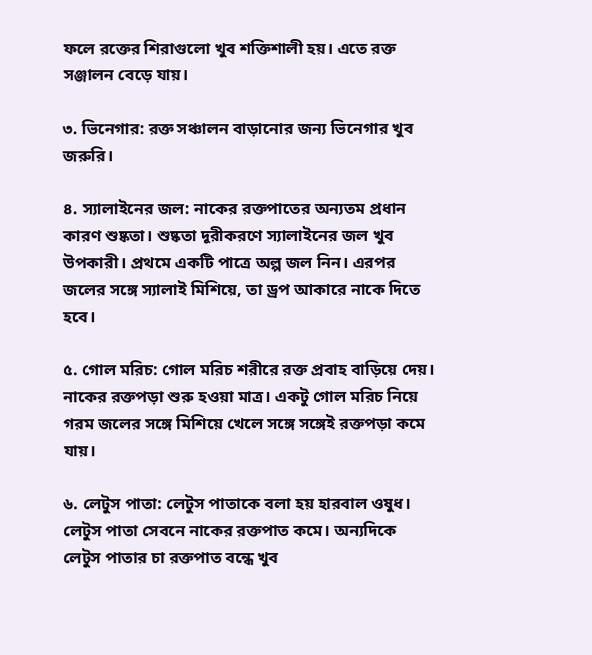ফলে রক্তের শিরাগুলো খুব শক্তিশালী হয়। এতে রক্ত সঞ্জালন বেড়ে যায়।

৩. ভিনেগার: রক্ত সঞ্চালন বাড়ানোর জন্য ভিনেগার খুব জরুরি।

৪. স্যালাইনের জল: নাকের রক্তপাতের অন্যতম প্রধান কারণ শুষ্কতা। শুষ্কতা দূরীকরণে স্যালাইনের জল খুব উপকারী। প্রথমে একটি পাত্রে অল্প জল নিন। এরপর জলের সঙ্গে স্যালাই মিশিয়ে, তা ড্রপ আকারে নাকে দিতে হবে।

৫. গোল মরিচ: গোল মরিচ শরীরে রক্ত প্রবাহ বাড়িয়ে দেয়। নাকের রক্তপড়া শুরু হওয়া মাত্র। একটু গোল মরিচ নিয়ে গরম জলের সঙ্গে মিশিয়ে খেলে সঙ্গে সঙ্গেই রক্তপড়া কমে যায়।

৬. লেটুস পাতা: লেটুস পাতাকে বলা হয় হারবাল ওষুধ। লেটুস পাতা সেবনে নাকের রক্তপাত কমে। অন্যদিকে লেটুস পাতার চা রক্তপাত বন্ধে খুব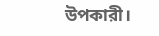উপকারী।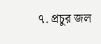৭. প্রচুর জল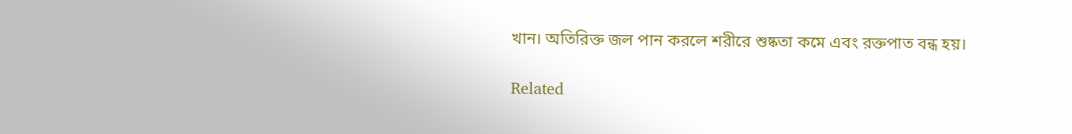খান। অতিরিক্ত জল পান করলে শরীরে শুষ্কতা কমে এবং রক্তপাত বন্ধ হয়।

Related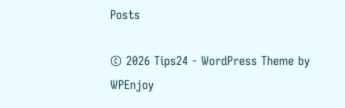Posts

© 2026 Tips24 - WordPress Theme by WPEnjoy